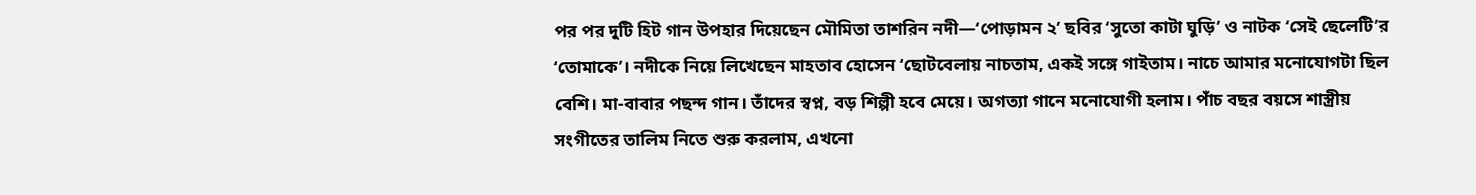পর পর দুটি হিট গান উপহার দিয়েছেন মৌমিতা তাশরিন নদী—‘পোড়ামন ২’ ছবির ‘সুতো কাটা ঘুড়ি’ ও নাটক ‘সেই ছেলেটি’র ‘তোমাকে’। নদীকে নিয়ে লিখেছেন মাহতাব হোসেন ‘ছোটবেলায় নাচতাম, একই সঙ্গে গাইতাম। নাচে আমার মনোযোগটা ছিল বেশি। মা-বাবার পছন্দ গান। তাঁদের স্বপ্ন, বড় শিল্পী হবে মেয়ে। অগত্যা গানে মনোযোগী হলাম। পাঁচ বছর বয়সে শাস্ত্রীয় সংগীতের তালিম নিতে শুরু করলাম, এখনো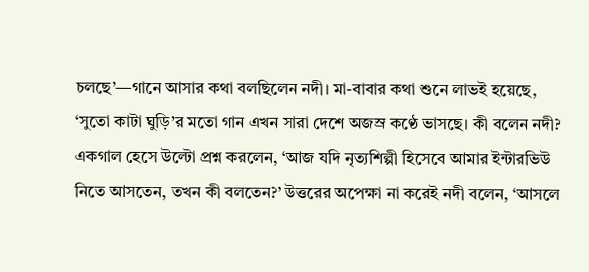চলছে’—গানে আসার কথা বলছিলেন নদী। মা-বাবার কথা শুনে লাভই হয়েছে, ‘সুতো কাটা ঘুড়ি’র মতো গান এখন সারা দেশে অজস্র কণ্ঠে ভাসছে। কী বলেন নদী? একগাল হেসে উল্টো প্রশ্ন করলেন, ‘আজ যদি নৃত্যশিল্পী হিসেবে আমার ইন্টারভিউ নিতে আসতেন, তখন কী বলতেন?’ উত্তরের অপেক্ষা না করেই নদী বলেন, ‘আসলে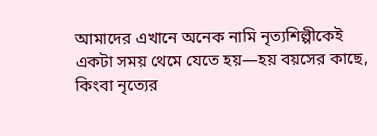আমাদের এখানে অনেক নামি নৃত্যশিল্পীকেই একটা সময় থেমে যেতে হয়—হয় বয়সের কাছে, কিংবা নৃত্যের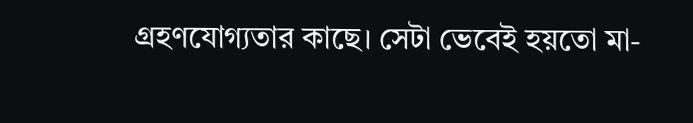গ্রহণযোগ্যতার কাছে। সেটা ভেবেই হয়তো মা-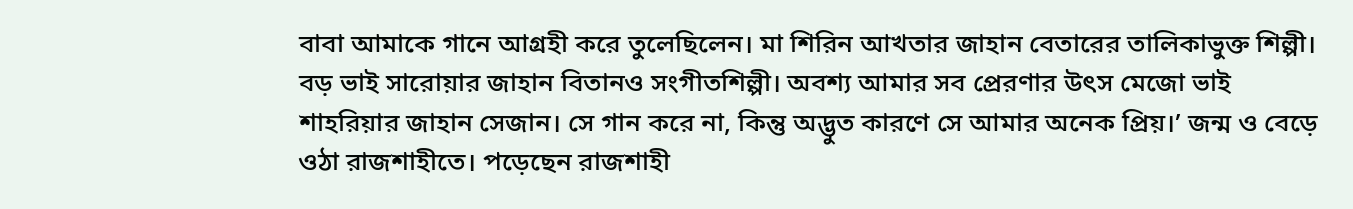বাবা আমাকে গানে আগ্রহী করে তুলেছিলেন। মা শিরিন আখতার জাহান বেতারের তালিকাভুক্ত শিল্পী। বড় ভাই সারোয়ার জাহান বিতানও সংগীতশিল্পী। অবশ্য আমার সব প্রেরণার উৎস মেজো ভাই শাহরিয়ার জাহান সেজান। সে গান করে না, কিন্তু অদ্ভুত কারণে সে আমার অনেক প্রিয়।’ জন্ম ও বেড়ে ওঠা রাজশাহীতে। পড়েছেন রাজশাহী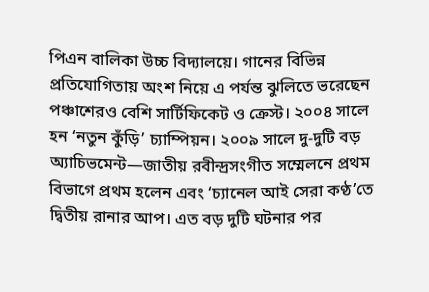পিএন বালিকা উচ্চ বিদ্যালয়ে। গানের বিভিন্ন প্রতিযোগিতায় অংশ নিয়ে এ পর্যন্ত ঝুলিতে ভরেছেন পঞ্চাশেরও বেশি সার্টিফিকেট ও ক্রেস্ট। ২০০৪ সালে হন ‘নতুন কুঁড়ি’ চ্যাম্পিয়ন। ২০০৯ সালে দু-দুটি বড় অ্যাচিভমেন্ট—জাতীয় রবীন্দ্রসংগীত সম্মেলনে প্রথম বিভাগে প্রথম হলেন এবং ‘চ্যানেল আই সেরা কণ্ঠ’তে দ্বিতীয় রানার আপ। এত বড় দুটি ঘটনার পর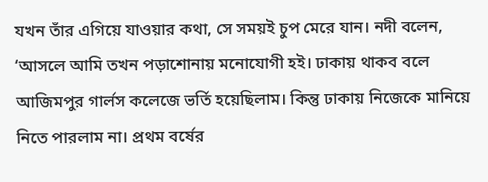যখন তাঁর এগিয়ে যাওয়ার কথা, সে সময়ই চুপ মেরে যান। নদী বলেন, ‘আসলে আমি তখন পড়াশোনায় মনোযোগী হই। ঢাকায় থাকব বলে আজিমপুর গার্লস কলেজে ভর্তি হয়েছিলাম। কিন্তু ঢাকায় নিজেকে মানিয়ে নিতে পারলাম না। প্রথম বর্ষের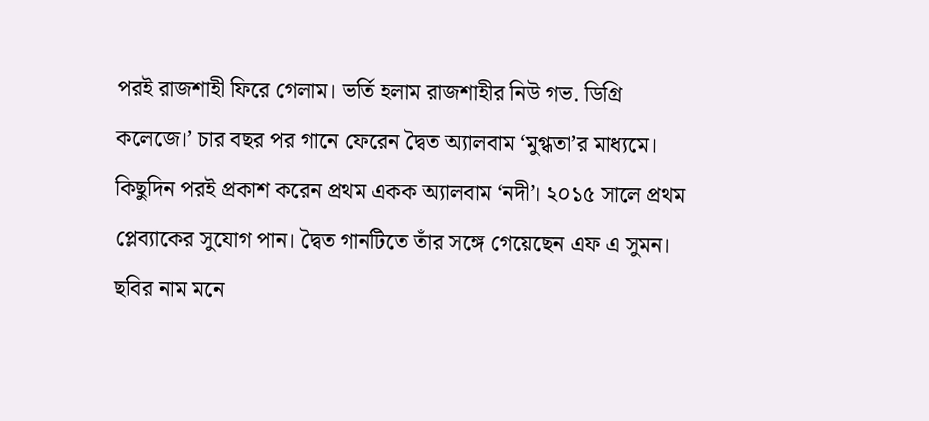পরই রাজশাহী ফিরে গেলাম। ভর্তি হলাম রাজশাহীর নিউ গভ. ডিগ্রি কলেজে।’ চার বছর পর গানে ফেরেন দ্বৈত অ্যালবাম ‘মুগ্ধতা’র মাধ্যমে। কিছুদিন পরই প্রকাশ করেন প্রথম একক অ্যালবাম ‘নদী’। ২০১৫ সালে প্রথম প্লেব্যাকের সুযোগ পান। দ্বৈত গানটিতে তাঁর সঙ্গে গেয়েছেন এফ এ সুমন। ছবির নাম মনে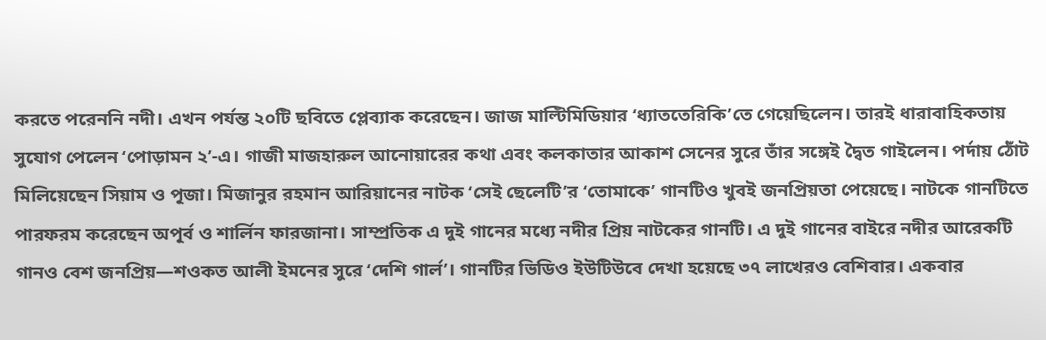করতে পরেননি নদী। এখন পর্যন্ত ২০টি ছবিতে প্লেব্যাক করেছেন। জাজ মাল্টিমিডিয়ার ‘ধ্যাততেরিকি’তে গেয়েছিলেন। তারই ধারাবাহিকতায় সুযোগ পেলেন ‘পোড়ামন ২’-এ। গাজী মাজহারুল আনোয়ারের কথা এবং কলকাতার আকাশ সেনের সুরে তাঁর সঙ্গেই দ্বৈত গাইলেন। পর্দায় ঠোঁট মিলিয়েছেন সিয়াম ও পূজা। মিজানুর রহমান আরিয়ানের নাটক ‘সেই ছেলেটি’র ‘তোমাকে’ গানটিও খুবই জনপ্রিয়তা পেয়েছে। নাটকে গানটিতে পারফরম করেছেন অপূর্ব ও শার্লিন ফারজানা। সাম্প্রতিক এ দুই গানের মধ্যে নদীর প্রিয় নাটকের গানটি। এ দুই গানের বাইরে নদীর আরেকটি গানও বেশ জনপ্রিয়—শওকত আলী ইমনের সুরে ‘দেশি গার্ল’। গানটির ভিডিও ইউটিউবে দেখা হয়েছে ৩৭ লাখেরও বেশিবার। একবার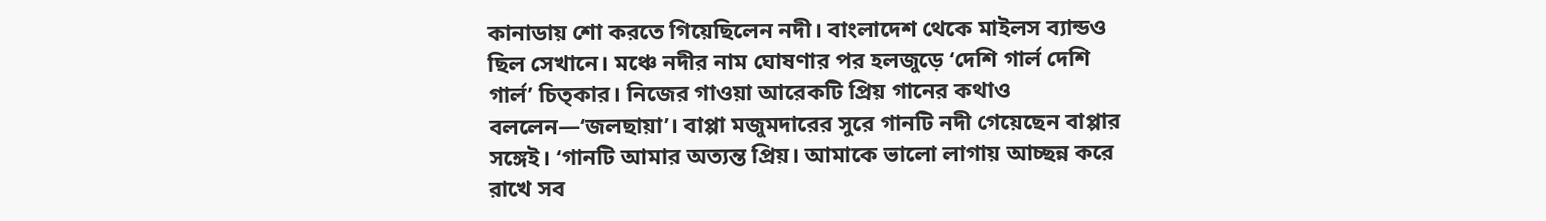কানাডায় শো করতে গিয়েছিলেন নদী। বাংলাদেশ থেকে মাইলস ব্যান্ডও ছিল সেখানে। মঞ্চে নদীর নাম ঘোষণার পর হলজুড়ে ‘দেশি গার্ল দেশি গার্ল’ চিত্কার। নিজের গাওয়া আরেকটি প্রিয় গানের কথাও বললেন—‘জলছায়া’। বাপ্পা মজুমদারের সুরে গানটি নদী গেয়েছেন বাপ্পার সঙ্গেই। ‘গানটি আমার অত্যন্ত প্রিয়। আমাকে ভালো লাগায় আচ্ছন্ন করে রাখে সব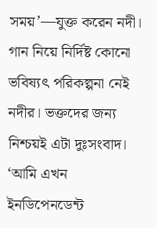সময়’—যুক্ত করেন নদী। গান নিয়ে নির্দিষ্ট কোনো ভবিষ্যৎ পরিকল্পনা নেই নদীর। ভক্তদের জন্য নিশ্চয়ই এটা দুঃসংবাদ। ‘আমি এখন ইনডিপেনডেন্ট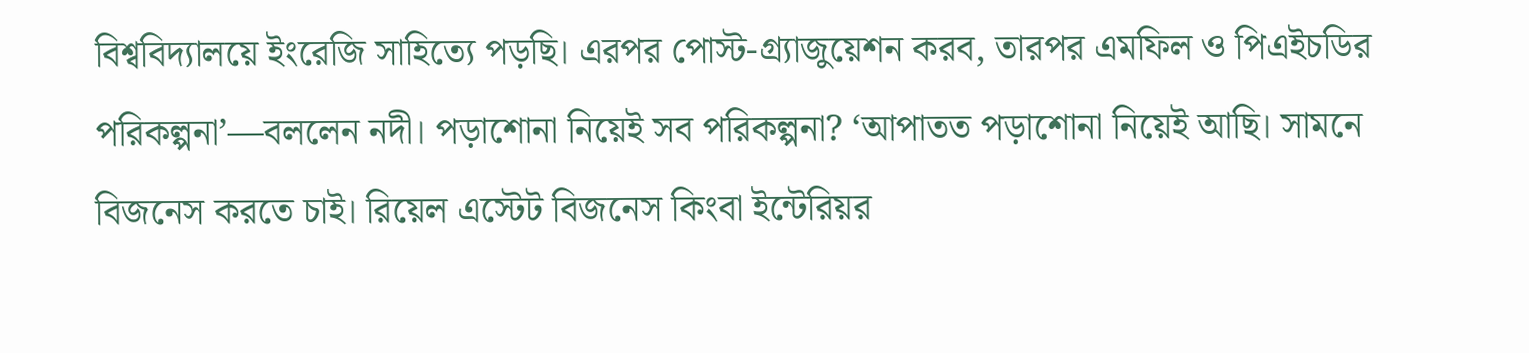বিশ্ববিদ্যালয়ে ইংরেজি সাহিত্যে পড়ছি। এরপর পোস্ট-গ্র্যাজুয়েশন করব, তারপর এমফিল ও পিএইচডির পরিকল্পনা’—বললেন নদী। পড়াশোনা নিয়েই সব পরিকল্পনা? ‘আপাতত পড়াশোনা নিয়েই আছি। সামনে বিজনেস করতে চাই। রিয়েল এস্টেট বিজনেস কিংবা ইন্টেরিয়র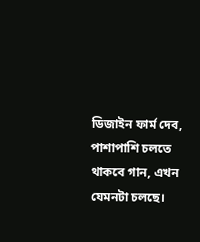ডিজাইন ফার্ম দেব, পাশাপাশি চলতে থাকবে গান, এখন যেমনটা চলছে।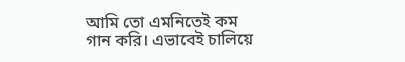আমি তো এমনিতেই কম গান করি। এভাবেই চালিয়ে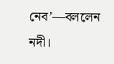নেব’—বললেন নদী।